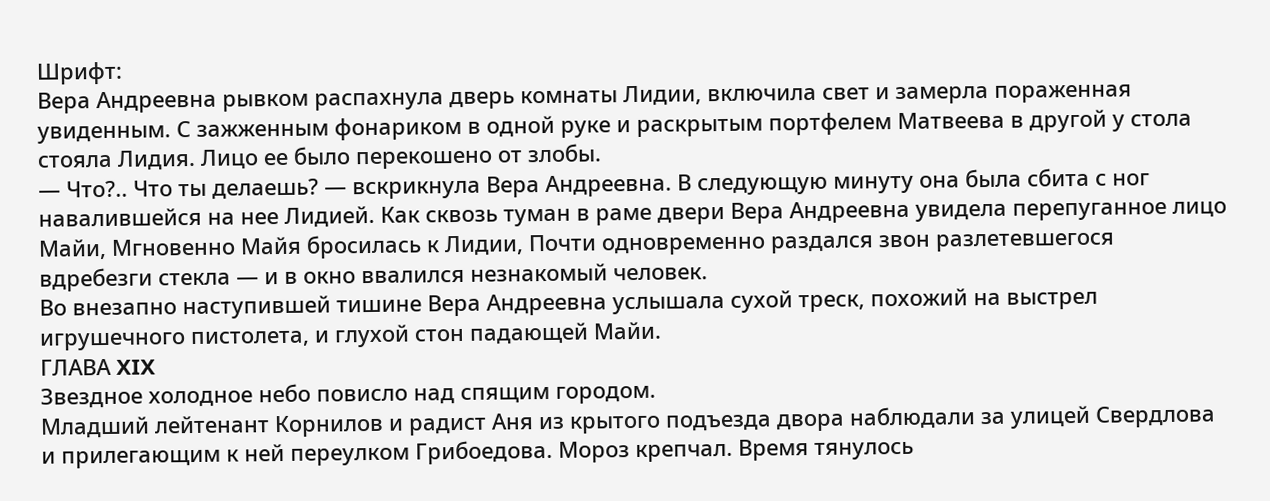Шрифт:
Вера Андреевна рывком распахнула дверь комнаты Лидии, включила свет и замерла пораженная увиденным. С зажженным фонариком в одной руке и раскрытым портфелем Матвеева в другой у стола стояла Лидия. Лицо ее было перекошено от злобы.
— Что?.. Что ты делаешь? — вскрикнула Вера Андреевна. В следующую минуту она была сбита с ног навалившейся на нее Лидией. Как сквозь туман в раме двери Вера Андреевна увидела перепуганное лицо Майи, Мгновенно Майя бросилась к Лидии, Почти одновременно раздался звон разлетевшегося вдребезги стекла — и в окно ввалился незнакомый человек.
Во внезапно наступившей тишине Вера Андреевна услышала сухой треск, похожий на выстрел игрушечного пистолета, и глухой стон падающей Майи.
ГЛАВА XIX
Звездное холодное небо повисло над спящим городом.
Младший лейтенант Корнилов и радист Аня из крытого подъезда двора наблюдали за улицей Свердлова и прилегающим к ней переулком Грибоедова. Мороз крепчал. Время тянулось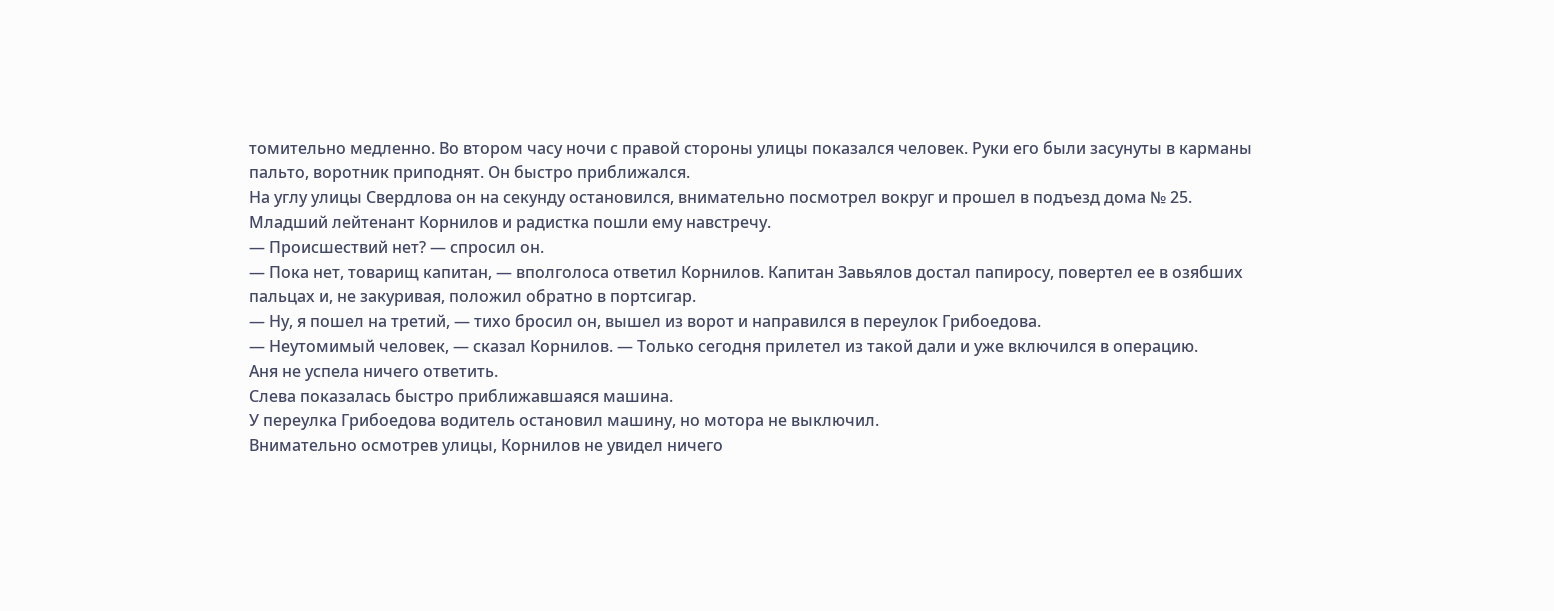томительно медленно. Во втором часу ночи с правой стороны улицы показался человек. Руки его были засунуты в карманы пальто, воротник приподнят. Он быстро приближался.
На углу улицы Свердлова он на секунду остановился, внимательно посмотрел вокруг и прошел в подъезд дома № 25.
Младший лейтенант Корнилов и радистка пошли ему навстречу.
— Происшествий нет? — спросил он.
— Пока нет, товарищ капитан, — вполголоса ответил Корнилов. Капитан Завьялов достал папиросу, повертел ее в озябших пальцах и, не закуривая, положил обратно в портсигар.
— Ну, я пошел на третий, — тихо бросил он, вышел из ворот и направился в переулок Грибоедова.
— Неутомимый человек, — сказал Корнилов. — Только сегодня прилетел из такой дали и уже включился в операцию.
Аня не успела ничего ответить.
Слева показалась быстро приближавшаяся машина.
У переулка Грибоедова водитель остановил машину, но мотора не выключил.
Внимательно осмотрев улицы, Корнилов не увидел ничего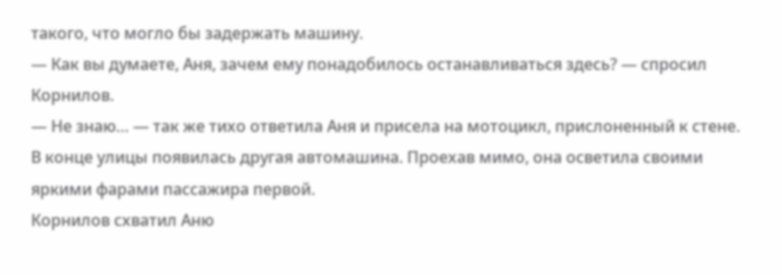такого, что могло бы задержать машину.
— Как вы думаете, Аня, зачем ему понадобилось останавливаться здесь? — спросил Корнилов.
— Не знаю… — так же тихо ответила Аня и присела на мотоцикл, прислоненный к стене.
В конце улицы появилась другая автомашина. Проехав мимо, она осветила своими яркими фарами пассажира первой.
Корнилов схватил Аню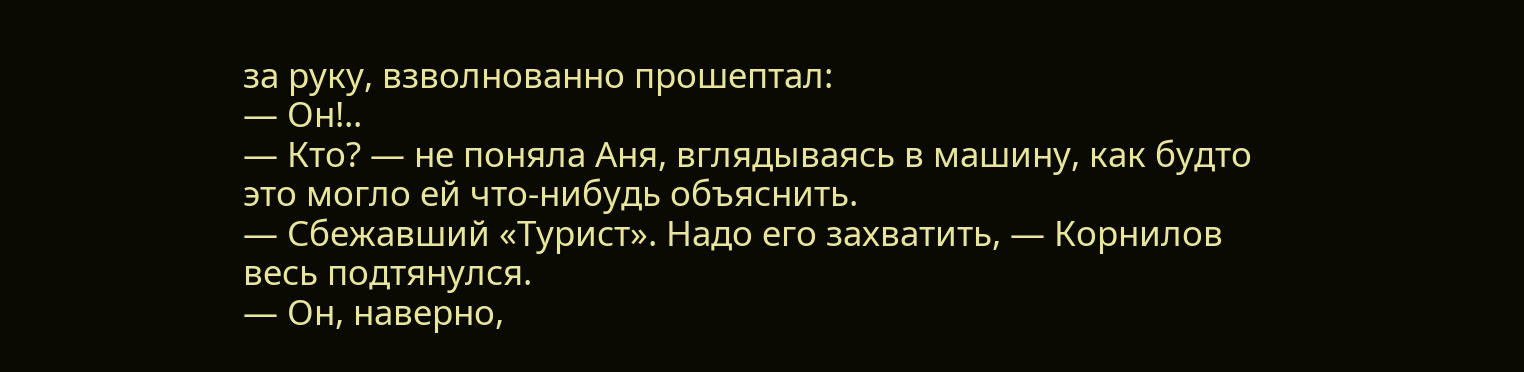за руку, взволнованно прошептал:
— Он!..
— Кто? — не поняла Аня, вглядываясь в машину, как будто это могло ей что-нибудь объяснить.
— Сбежавший «Турист». Надо его захватить, — Корнилов весь подтянулся.
— Он, наверно,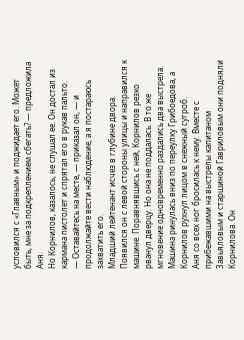условился с «Главным» и поджидает его. Может быть, мне за подкреплением сбегать? — предложила Аня.
Но Корнилов, казалось, не слушал ее. Он достал из кармана пистолет и спрятал его в рукав пальто.
— Оставайтесь на месте, — приказал он, — и продолжайте вести наблюдение, а я постараюсь захватить его.
Младший лейтенант исчез в глубине двора. Появился он с левой стороны улицы и направился к машине. Поравнявшись с ней, Корнилов резко рванул дверцу. Но она не поддалась. В то же мгновение одновременно раздались два выстрела. Машина ринулась вниз по переулку Грибоедова, а Корнилов рухнул лицом в снежный сугроб.
Аня со всех ног бросилась к нему. Вместе с прибежавшими на выстрелы капитаном Завьяловым и старшиной Гавриловым они подняли Корнилова. Он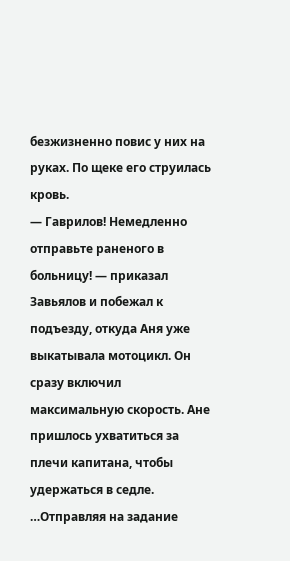безжизненно повис у них на руках. По щеке его струилась кровь.
— Гаврилов! Немедленно отправьте раненого в больницу! — приказал Завьялов и побежал к подъезду, откуда Аня уже выкатывала мотоцикл. Он сразу включил максимальную скорость. Ане пришлось ухватиться за плечи капитана, чтобы удержаться в седле.
…Отправляя на задание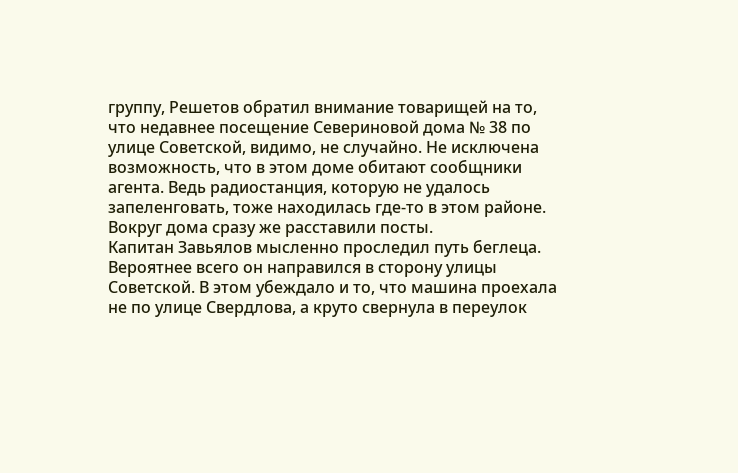группу, Решетов обратил внимание товарищей на то, что недавнее посещение Севериновой дома № 38 по улице Советской, видимо, не случайно. Не исключена возможность, что в этом доме обитают сообщники агента. Ведь радиостанция, которую не удалось запеленговать, тоже находилась где-то в этом районе.
Вокруг дома сразу же расставили посты.
Капитан Завьялов мысленно проследил путь беглеца. Вероятнее всего он направился в сторону улицы Советской. В этом убеждало и то, что машина проехала не по улице Свердлова, а круто свернула в переулок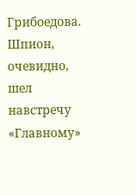Грибоедова. Шпион, очевидно, шел навстречу «Главному»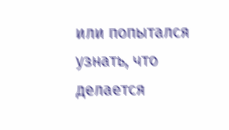или попытался узнать, что делается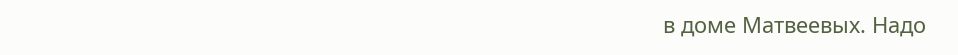в доме Матвеевых. Надо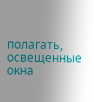полагать, освещенные окна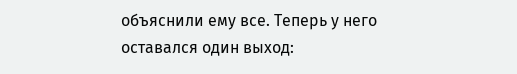объяснили ему все. Теперь у него оставался один выход: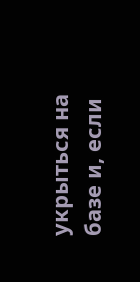укрыться на базе и, если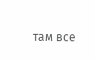там все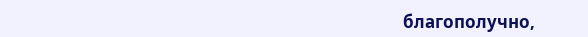благополучно,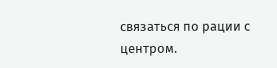связаться по рации с центром.